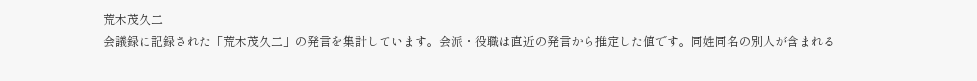荒木茂久二
会議録に記録された「荒木茂久二」の発言を集計しています。会派・役職は直近の発言から推定した値です。同姓同名の別人が含まれる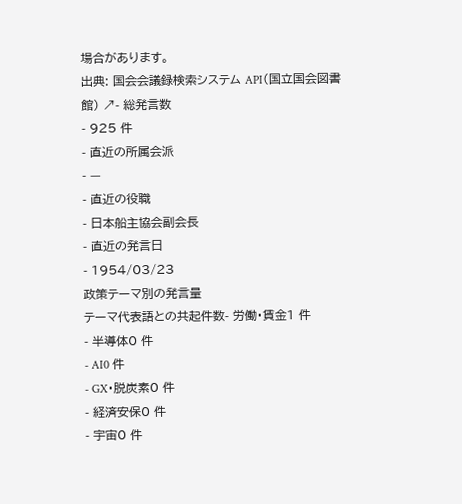場合があります。
出典: 国会会議録検索システム API(国立国会図書館) ↗- 総発言数
- 925 件
- 直近の所属会派
- —
- 直近の役職
- 日本船主協会副会長
- 直近の発言日
- 1954/03/23
政策テーマ別の発言量
テーマ代表語との共起件数- 労働・賃金1 件
- 半導体0 件
- AI0 件
- GX・脱炭素0 件
- 経済安保0 件
- 宇宙0 件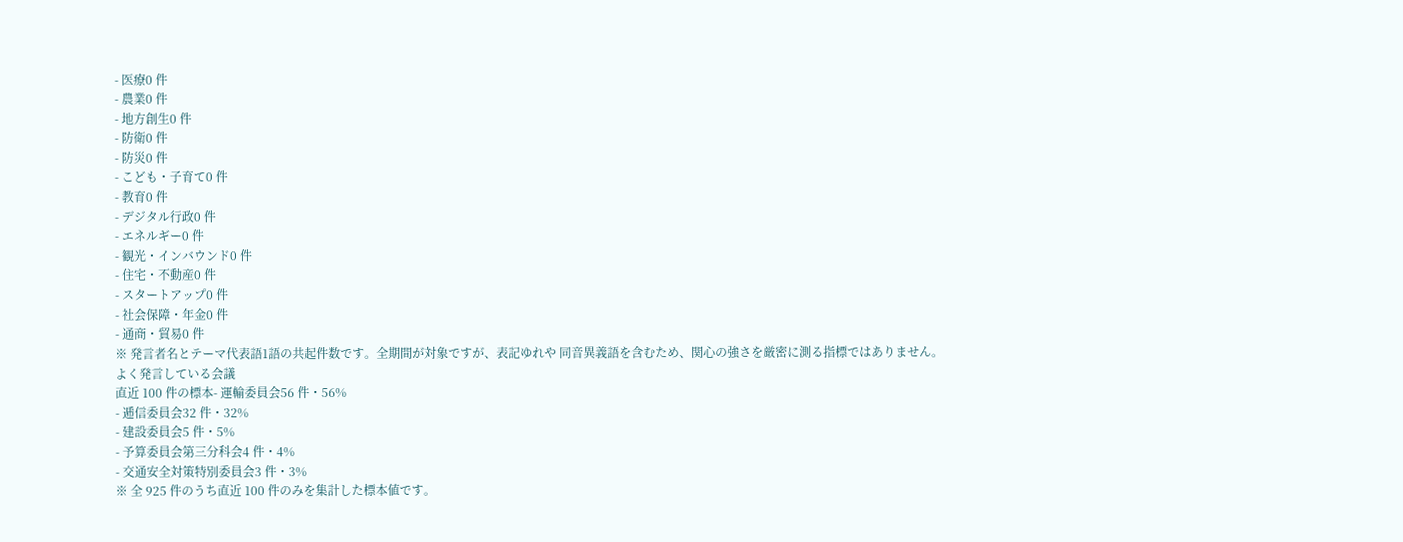- 医療0 件
- 農業0 件
- 地方創生0 件
- 防衛0 件
- 防災0 件
- こども・子育て0 件
- 教育0 件
- デジタル行政0 件
- エネルギー0 件
- 観光・インバウンド0 件
- 住宅・不動産0 件
- スタートアップ0 件
- 社会保障・年金0 件
- 通商・貿易0 件
※ 発言者名とテーマ代表語1語の共起件数です。全期間が対象ですが、表記ゆれや 同音異義語を含むため、関心の強さを厳密に測る指標ではありません。
よく発言している会議
直近 100 件の標本- 運輸委員会56 件・56%
- 逓信委員会32 件・32%
- 建設委員会5 件・5%
- 予算委員会第三分科会4 件・4%
- 交通安全対策特別委員会3 件・3%
※ 全 925 件のうち直近 100 件のみを集計した標本値です。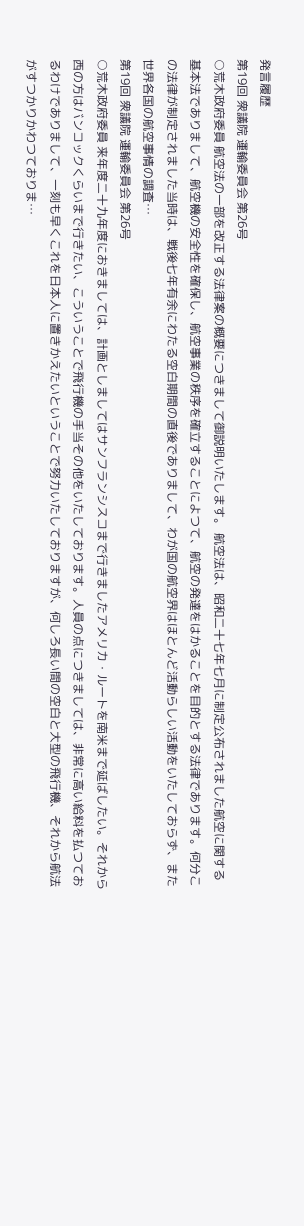発言履歴
第19回 衆議院 運輸委員会 第26号
○荒木政府委員 航空法の一部を改正する法律案の概要につきまして御説明いたします。 航空法は、昭和二十七年七月に制定公布されました航空に関する基本法でありまして、航空機の安全性を確保し、航空事業の秩序を確立することによつて、航空の発達をはかることを目的とする法律であります。何分この法律が制定されました当時は、戦後七年有余にわたる空白期間の直後でありまして、わが国の航空界はほとんど活動らしい活動をいたしておらず、また世界各国の航空事情の調査…
第19回 衆議院 運輸委員会 第26号
○荒木政府委員 来年度二十九年度におきましては、計画としましてはサンフランシスコまで行きましたアメリカ・ルートを南米まで延ばしたい。それから西の方はバンコックくらいまで行きたい、こういうことで飛行機の手当その他をいたしております。人員の点につきましては、非常に高い給料を払つておるわけでありまして、一刻も早くこれを日本人に置きかえたいということで努力いたしておりますが、何しろ長い間の空白と大型の飛行機、それから航法がすつかりかわつておりま…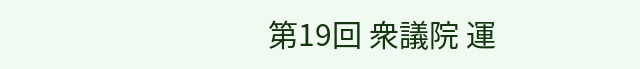第19回 衆議院 運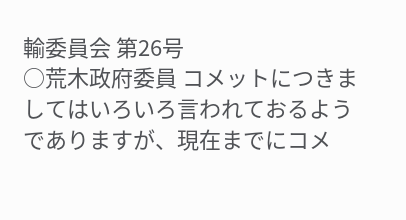輸委員会 第26号
○荒木政府委員 コメットにつきましてはいろいろ言われておるようでありますが、現在までにコメ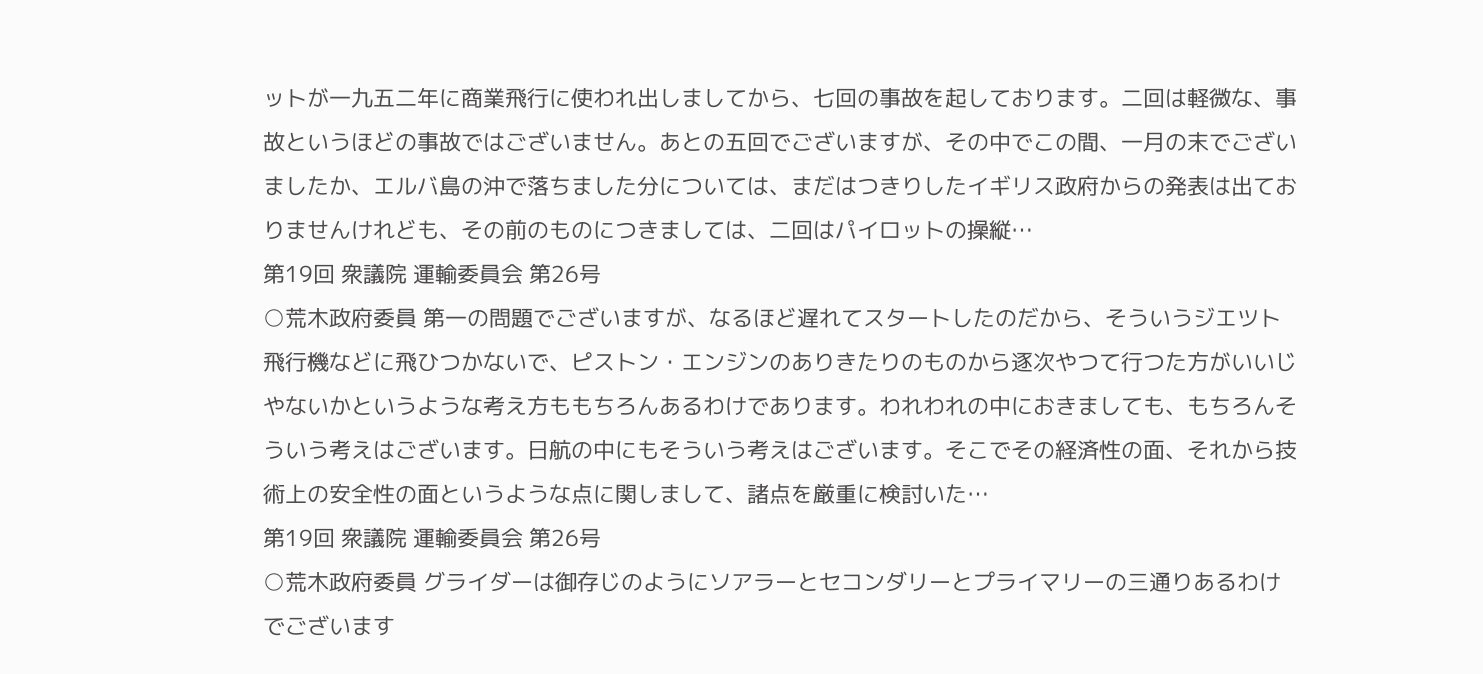ットが一九五二年に商業飛行に使われ出しましてから、七回の事故を起しております。二回は軽微な、事故というほどの事故ではございません。あとの五回でございますが、その中でこの間、一月の末でございましたか、エルバ島の沖で落ちました分については、まだはつきりしたイギリス政府からの発表は出ておりませんけれども、その前のものにつきましては、二回はパイロットの操縦…
第19回 衆議院 運輸委員会 第26号
○荒木政府委員 第一の問題でございますが、なるほど遅れてスタートしたのだから、そういうジエツト飛行機などに飛ひつかないで、ピストン・エンジンのありきたりのものから逐次やつて行つた方がいいじやないかというような考え方ももちろんあるわけであります。われわれの中におきましても、もちろんそういう考えはございます。日航の中にもそういう考えはございます。そこでその経済性の面、それから技術上の安全性の面というような点に関しまして、諸点を厳重に検討いた…
第19回 衆議院 運輸委員会 第26号
○荒木政府委員 グライダーは御存じのようにソアラーとセコンダリーとプライマリーの三通りあるわけでございます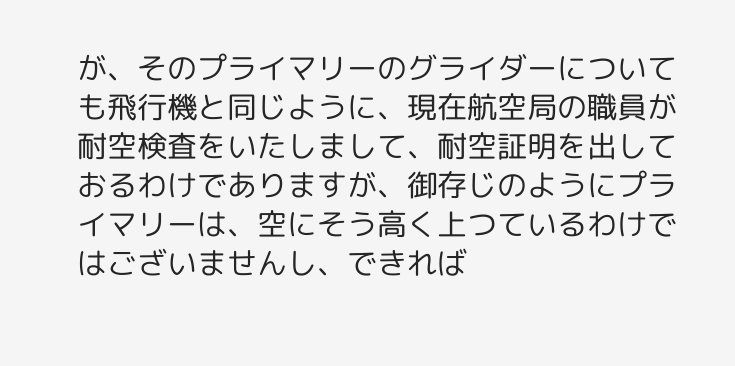が、そのプライマリーのグライダーについても飛行機と同じように、現在航空局の職員が耐空検査をいたしまして、耐空証明を出しておるわけでありますが、御存じのようにプライマリーは、空にそう高く上つているわけではございませんし、できれば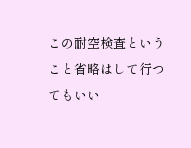この耐空検査ということ省略はして行つてもいい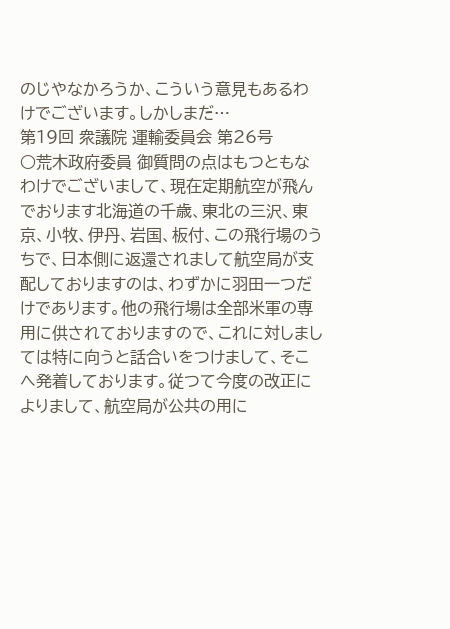のじやなかろうか、こういう意見もあるわけでございます。しかしまだ…
第19回 衆議院 運輸委員会 第26号
○荒木政府委員 御質問の点はもつともなわけでございまして、現在定期航空が飛んでおります北海道の千歳、東北の三沢、東京、小牧、伊丹、岩国、板付、この飛行場のうちで、日本側に返還されまして航空局が支配しておりますのは、わずかに羽田一つだけであります。他の飛行場は全部米軍の専用に供されておりますので、これに対しましては特に向うと話合いをつけまして、そこへ発着しております。従つて今度の改正によりまして、航空局が公共の用に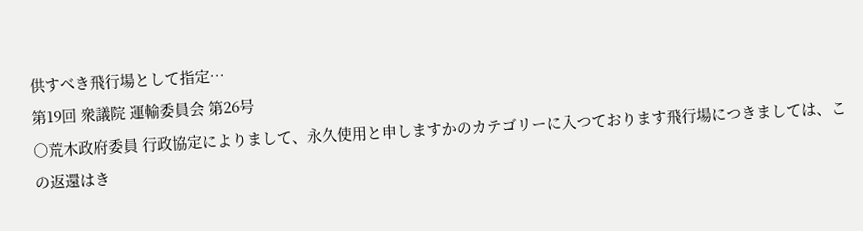供すべき飛行場として指定…
第19回 衆議院 運輸委員会 第26号
○荒木政府委員 行政協定によりまして、永久使用と申しますかのカテゴリーに入つております飛行場につきましては、この返還はき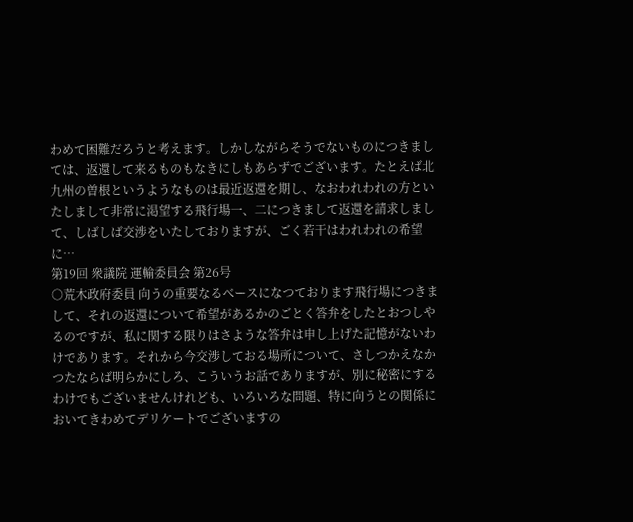わめて困難だろうと考えます。しかしながらそうでないものにつきましては、返還して来るものもなきにしもあらずでございます。たとえば北九州の曽根というようなものは最近返還を期し、なおわれわれの方といたしまして非常に渇望する飛行場一、二につきまして返還を請求しまして、しばしば交渉をいたしておりますが、ごく若干はわれわれの希望に…
第19回 衆議院 運輸委員会 第26号
○荒木政府委員 向うの重要なるべースになつております飛行場につきまして、それの返還について希望があるかのごとく答弁をしたとおつしやるのですが、私に関する限りはさような答弁は申し上げた記憶がないわけであります。それから今交渉しておる場所について、さしつかえなかつたならば明らかにしろ、こういうお話でありますが、別に秘密にするわけでもございませんけれども、いろいろな問題、特に向うとの関係においてきわめてデリケートでございますの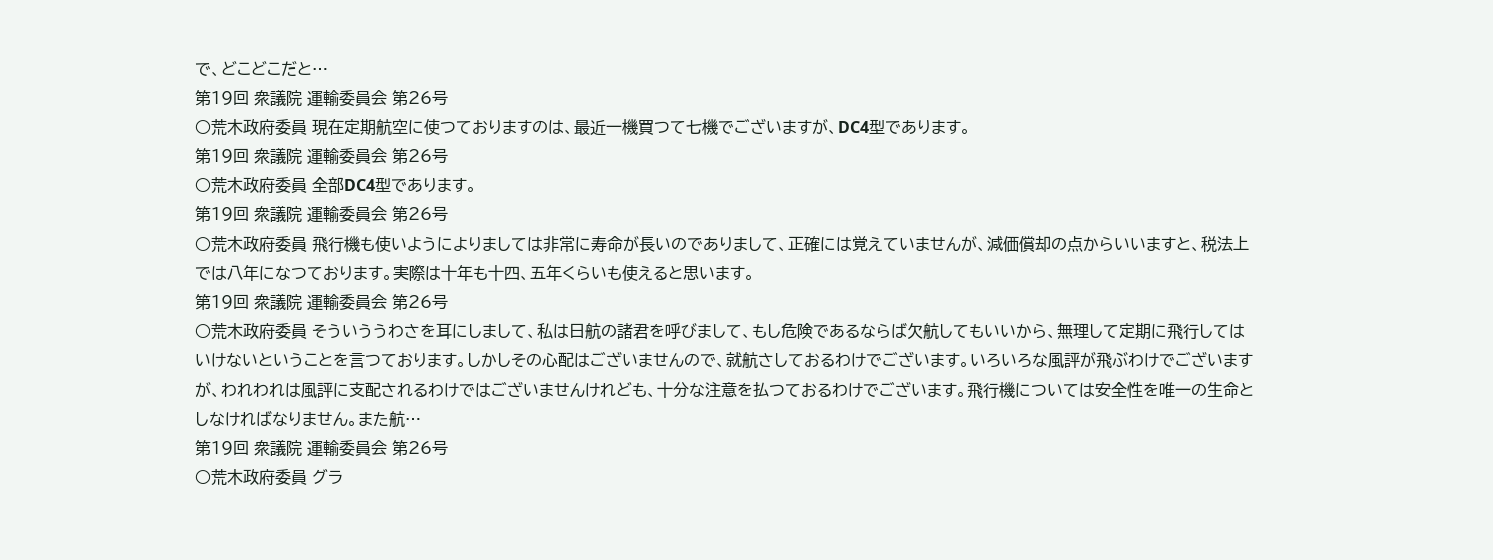で、どこどこだと…
第19回 衆議院 運輸委員会 第26号
○荒木政府委員 現在定期航空に使つておりますのは、最近一機買つて七機でございますが、DC4型であります。
第19回 衆議院 運輸委員会 第26号
○荒木政府委員 全部DC4型であります。
第19回 衆議院 運輸委員会 第26号
○荒木政府委員 飛行機も使いようによりましては非常に寿命が長いのでありまして、正確には覚えていませんが、減価償却の点からいいますと、税法上では八年になつております。実際は十年も十四、五年くらいも使えると思います。
第19回 衆議院 運輸委員会 第26号
○荒木政府委員 そういううわさを耳にしまして、私は日航の諸君を呼びまして、もし危険であるならば欠航してもいいから、無理して定期に飛行してはいけないということを言つております。しかしその心配はございませんので、就航さしておるわけでございます。いろいろな風評が飛ぶわけでございますが、われわれは風評に支配されるわけではございませんけれども、十分な注意を払つておるわけでございます。飛行機については安全性を唯一の生命としなければなりません。また航…
第19回 衆議院 運輸委員会 第26号
○荒木政府委員 グラ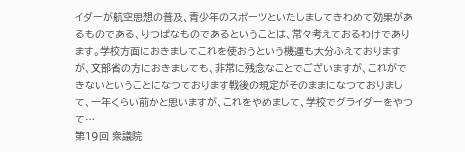イダーが航空思想の普及、青少年のスポーツといたしましてきわめて効果があるものである、りつぱなものであるということは、常々考えておるわけであります。学校方面におきましてこれを使おうという機運も大分ふえておりますが、文部省の方におきましても、非常に残念なことでございますが、これができないということになつております戦後の規定がそのままになつておりまして、一年くらい前かと思いますが、これをやめまして、学校でグライダーをやつて…
第19回 衆議院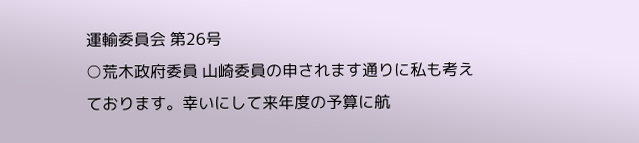運輸委員会 第26号
○荒木政府委員 山崎委員の申されます通りに私も考えております。幸いにして来年度の予算に航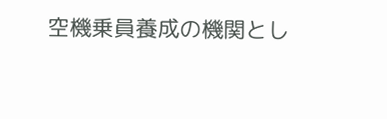空機乗員養成の機関とし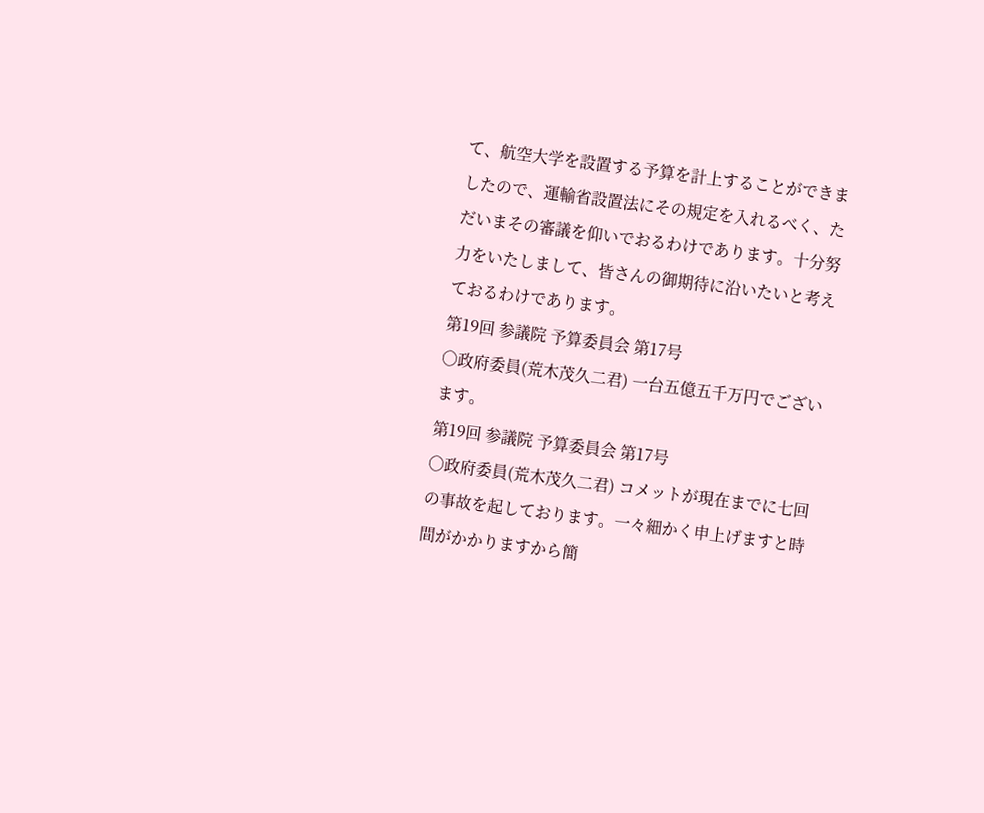て、航空大学を設置する予算を計上することができましたので、運輸省設置法にその規定を入れるべく、ただいまその審議を仰いでおるわけであります。十分努力をいたしまして、皆さんの御期待に沿いたいと考えておるわけであります。
第19回 参議院 予算委員会 第17号
○政府委員(荒木茂久二君) 一台五億五千万円でございます。
第19回 参議院 予算委員会 第17号
○政府委員(荒木茂久二君) コメットが現在までに七回の事故を起しております。一々細かく申上げますと時間がかかりますから簡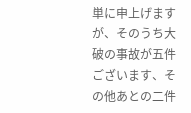単に申上げますが、そのうち大破の事故が五件ございます、その他あとの二件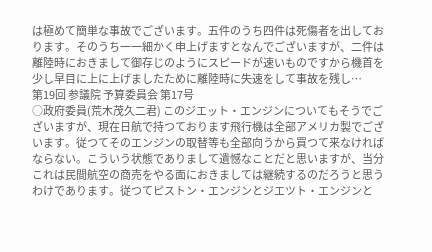は極めて簡単な事故でございます。五件のうち四件は死傷者を出しております。そのうち一一細かく申上げますとなんでございますが、二件は離陸時におきまして御存じのようにスピードが速いものですから機首を少し早目に上に上げましたために離陸時に失速をして事故を残し…
第19回 参議院 予算委員会 第17号
○政府委員(荒木茂久二君) このジエット・エンジンについてもそうでございますが、現在日航で持つております飛行機は全部アメリカ製でございます。従つてそのエンジンの取替等も全部向うから買つて来なければならない。こういう状態でありまして遺憾なことだと思いますが、当分これは民間航空の商売をやる面におきましては継続するのだろうと思うわけであります。従つてピストン・エンジンとジエツト・エンジンと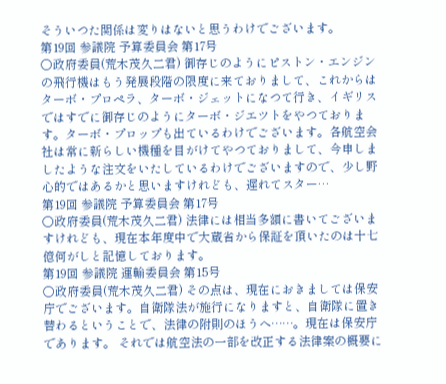そういつた関係は変りはないと思うわけでございます。
第19回 参議院 予算委員会 第17号
○政府委員(荒木茂久二君) 御存じのようにピストン・エンジンの飛行機はもう発展段階の限度に来ておりまして、これからはターボ・プロペラ、ターボ・ジェットになつて行き、イギリスではすでに御存じのようにターボ・ジエツトをやつております。ターボ・プロップも出ているわけでございます。各航空会社は常に新らしい機種を目がけてやつておりまして、今申しましたような注文をいたしているわけでございますので、少し野心的ではあるかと思いますけれども、遅れてスター…
第19回 参議院 予算委員会 第17号
○政府委員(荒木茂久二君) 法律には相当多額に書いてございますけれども、現在本年度中で大蔵省から保証を頂いたのは十七億何がしと記憶しております。
第19回 参議院 運輸委員会 第15号
○政府委員(荒木茂久二君) その点は、現在におきましては保安庁でございます。自衛隊法が施行になりますと、自衛隊に置き替わるということで、法律の附則のほうへ……。現在は保安庁であります。 それでは航空法の一部を改正する法律案の概要に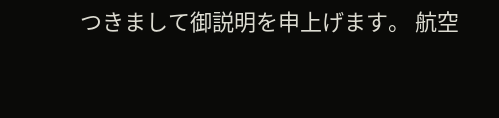つきまして御説明を申上げます。 航空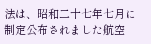法は、昭和二十七年七月に制定公布されました航空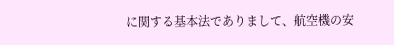に関する基本法でありまして、航空機の安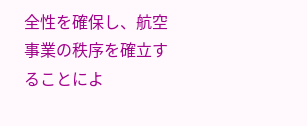全性を確保し、航空事業の秩序を確立することによ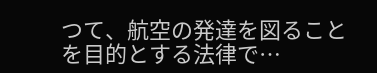つて、航空の発達を図ることを目的とする法律で…